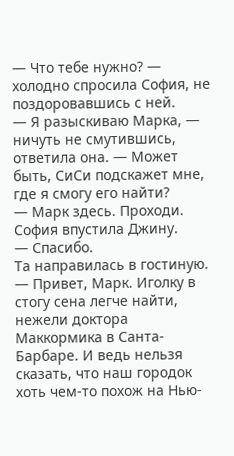— Что тебе нужно? — холодно спросила София, не поздоровавшись с ней.
— Я разыскиваю Марка, — ничуть не смутившись, ответила она. — Может быть, СиСи подскажет мне, где я смогу его найти?
— Марк здесь. Проходи.
София впустила Джину.
— Спасибо.
Та направилась в гостиную.
— Привет, Марк. Иголку в стогу сена легче найти, нежели доктора Маккормика в Санта-Барбаре. И ведь нельзя сказать, что наш городок хоть чем-то похож на Нью-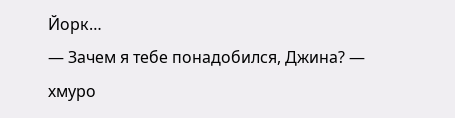Йорк…
— Зачем я тебе понадобился, Джина? — хмуро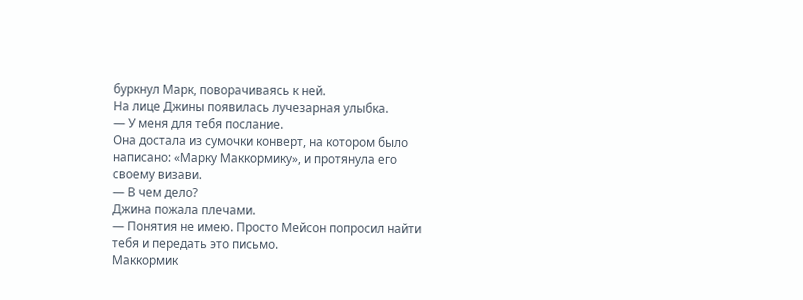буркнул Марк, поворачиваясь к ней.
На лице Джины появилась лучезарная улыбка.
— У меня для тебя послание.
Она достала из сумочки конверт, на котором было написано: «Марку Маккормику», и протянула его своему визави.
— В чем дело?
Джина пожала плечами.
— Понятия не имею. Просто Мейсон попросил найти тебя и передать это письмо.
Маккормик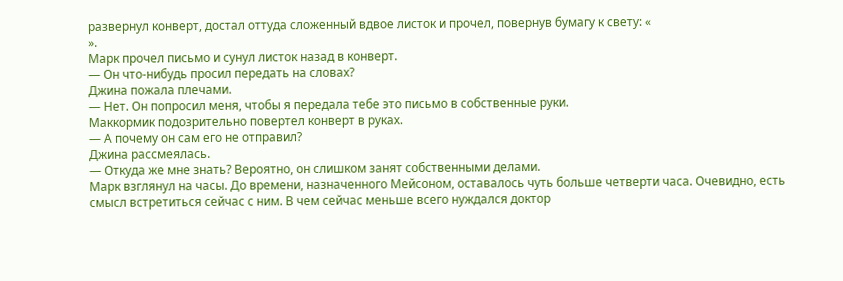развернул конверт, достал оттуда сложенный вдвое листок и прочел, повернув бумагу к свету: «
».
Марк прочел письмо и сунул листок назад в конверт.
— Он что-нибудь просил передать на словах?
Джина пожала плечами.
— Нет. Он попросил меня, чтобы я передала тебе это письмо в собственные руки.
Маккормик подозрительно повертел конверт в руках.
— А почему он сам его не отправил?
Джина рассмеялась.
— Откуда же мне знать? Вероятно, он слишком занят собственными делами.
Марк взглянул на часы. До времени, назначенного Мейсоном, оставалось чуть больше четверти часа. Очевидно, есть смысл встретиться сейчас с ним. В чем сейчас меньше всего нуждался доктор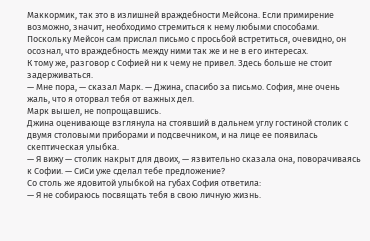Маккормик, так это в излишней враждебности Мейсона. Если примирение возможно, значит, необходимо стремиться к нему любыми способами. Поскольку Мейсон сам прислал письмо с просьбой встретиться, очевидно, он осознал, что враждебность между ними так же и не в его интересах.
К тому же, разговор с Софией ни к чему не привел. Здесь больше не стоит задерживаться.
— Мне пора, — сказал Марк. — Джина, спасибо за письмо. София, мне очень жаль, что я оторвал тебя от важных дел.
Марк вышел, не попрощавшись.
Джина оценивающе взглянула на стоявший в дальнем углу гостиной столик с двумя столовыми приборами и подсвечником, и на лице ее появилась скептическая улыбка.
— Я вижу — столик накрыт для двоих, — язвительно сказала она, поворачиваясь к Софии. — СиСи уже сделал тебе предложение?
Со столь же ядовитой улыбкой на губах София ответила:
— Я не собираюсь посвящать тебя в свою личную жизнь.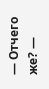— Отчего же? —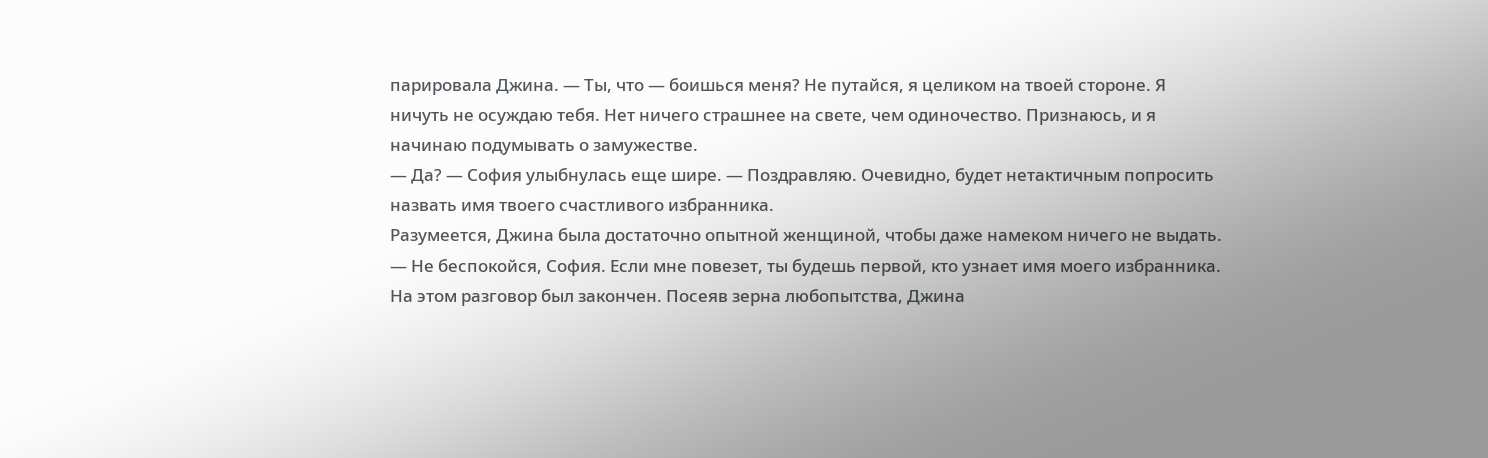парировала Джина. — Ты, что — боишься меня? Не путайся, я целиком на твоей стороне. Я ничуть не осуждаю тебя. Нет ничего страшнее на свете, чем одиночество. Признаюсь, и я начинаю подумывать о замужестве.
— Да? — София улыбнулась еще шире. — Поздравляю. Очевидно, будет нетактичным попросить назвать имя твоего счастливого избранника.
Разумеется, Джина была достаточно опытной женщиной, чтобы даже намеком ничего не выдать.
— Не беспокойся, София. Если мне повезет, ты будешь первой, кто узнает имя моего избранника.
На этом разговор был закончен. Посеяв зерна любопытства, Джина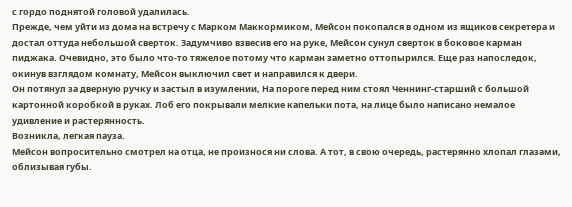с гордо поднятой головой удалилась.
Прежде, чем уйти из дома на встречу с Марком Маккормиком, Мейсон покопался в одном из ящиков секретера и достал оттуда небольшой сверток. Задумчиво взвесив его на руке, Мейсон сунул сверток в боковое карман пиджака. Очевидно, это было что-то тяжелое потому что карман заметно оттопырился. Еще раз напоследок, окинув взглядом комнату, Мейсон выключил свет и направился к двери.
Он потянул за дверную ручку и застыл в изумлении, На пороге перед ним стоял Ченнинг-старший с большой картонной коробкой в руках. Лоб его покрывали мелкие капельки пота, на лице было написано немалое удивление и растерянность.
Возникла, легкая пауза.
Мейсон вопросительно смотрел на отца, не произнося ни слова. А тот, в свою очередь, растерянно хлопал глазами, облизывая губы.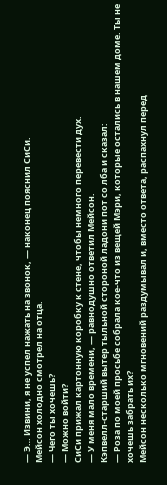— Э… Извини, я не успел нажать на звонок, — наконец пояснил СиСи.
Мейсон холодно смотрел на отца.
— Чего ты хочешь?
— Можно войти?
СиСи прижал картонную коробку к стене, чтобы немного перевести дух.
— У меня мало времени, — равнодушно ответил Мейсон.
Кэпвелл-старший вытер тыльной стороной ладони пот со лба и сказал:
— Роза по моей просьбе собрала кое-что из вещей Мэри, которые остались в нашем доме. Ты не хочешь забрать их?
Мейсон несколько мгновений раздумывал и, вместо ответа, распахнул перед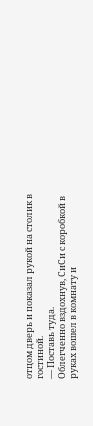отцом дверь и показал рукой на столик в гостиной.
— Поставь туда.
Облегченно вздохнув, СиСи с коробкой в руках вошел в комнату и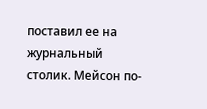поставил ее на журнальный столик. Мейсон по-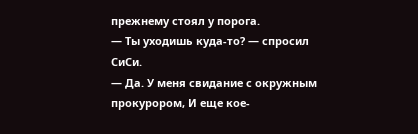прежнему стоял у порога.
— Ты уходишь куда-то? — спросил СиСи.
— Да. У меня свидание с окружным прокурором, И еще кое-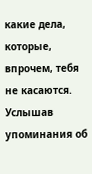какие дела, которые, впрочем, тебя не касаются.
Услышав упоминания об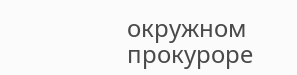окружном прокуроре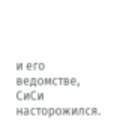и его ведомстве, СиСи насторожился.